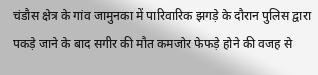चंडौस क्षेत्र के गांव जामुनका में पारिवारिक झगड़े के दौरान पुलिस द्वारा पकड़े जाने के बाद सगीर की मौत कमजोर फेफड़े होने की वजह से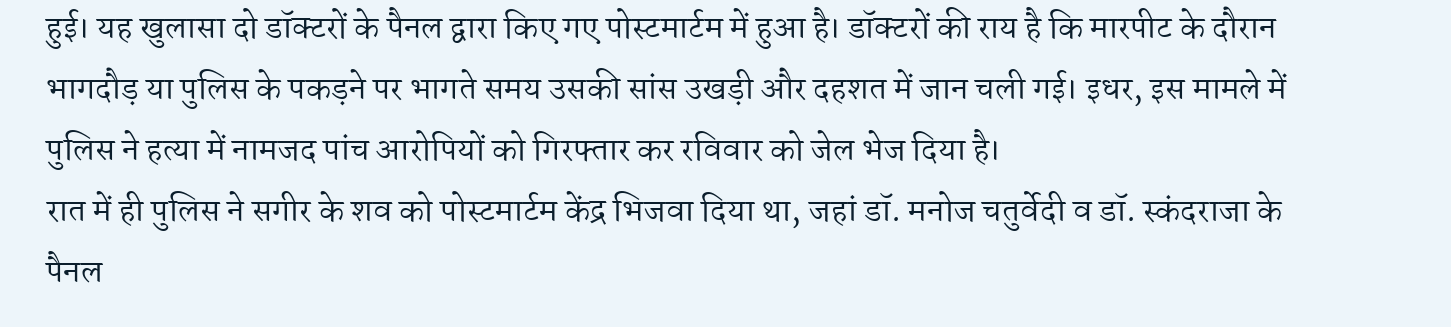हुई। यह खुलासा दो डॉक्टरों के पैनल द्वारा किए गए पोस्टमार्टम में हुआ है। डॉक्टरों की राय है कि मारपीट के दौरान भागदौड़ या पुलिस के पकड़ने पर भागते समय उसकी सांस उखड़ी और दहशत में जान चली गई। इधर, इस मामले में पुलिस ने हत्या में नामजद पांच आरोपियों को गिरफ्तार कर रविवार को जेल भेज दिया है।
रात में ही पुलिस ने सगीर के शव को पोस्टमार्टम केंद्र भिजवा दिया था, जहां डॉ. मनोज चतुर्वेदी व डॉ. स्कंदराजा के पैनल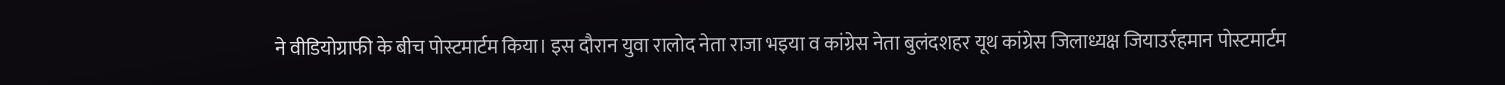ने वीडियोग्राफी के बीच पोस्टमार्टम किया। इस दौरान युवा रालोद नेता राजा भइया व कांग्रेस नेता बुलंदशहर यूथ कांग्रेस जिलाध्यक्ष जियाउर्रहमान पोस्टमार्टम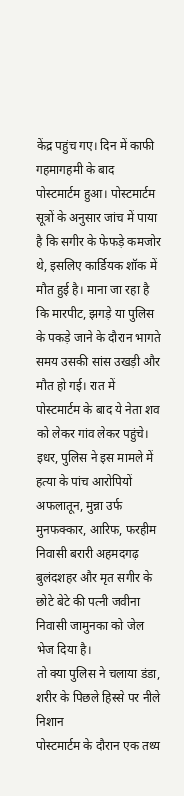केंद्र पहुंच गए। दिन में काफी गहमागहमी के बाद पोस्टमार्टम हुआ। पोस्टमार्टम सूत्रों के अनुसार जांच में पाया है कि सगीर के फेफड़े कमजोर थे, इसलिए कार्डियक शॉक में मौत हुई है। माना जा रहा है कि मारपीट, झगड़े या पुलिस के पकड़े जाने के दौरान भागते समय उसकी सांस उखड़ी और मौत हो गई। रात में पोस्टमार्टम के बाद ये नेता शव को लेकर गांव लेकर पहुंचे।
इधर, पुलिस ने इस मामले में हत्या के पांच आरोपियों अफलातून, मुन्ना उर्फ मुनफक्कार, आरिफ, फरहीम निवासी बरारी अहमदगढ़ बुलंदशहर और मृत सगीर के छोटे बेटे की पत्नी जवीना निवासी जामुनका को जेल भेज दिया है।
तो क्या पुलिस ने चलाया डंडा, शरीर के पिछले हिस्से पर नीले निशान
पोस्टमार्टम के दौरान एक तथ्य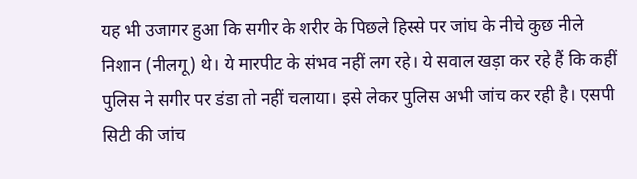यह भी उजागर हुआ कि सगीर के शरीर के पिछले हिस्से पर जांघ के नीचे कुछ नीले निशान (नीलगू) थे। ये मारपीट के संभव नहीं लग रहे। ये सवाल खड़ा कर रहे हैं कि कहीं पुलिस ने सगीर पर डंडा तो नहीं चलाया। इसे लेकर पुलिस अभी जांच कर रही है। एसपी सिटी की जांच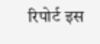रिपोर्ट इस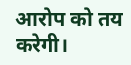आरोप को तय करेगी।